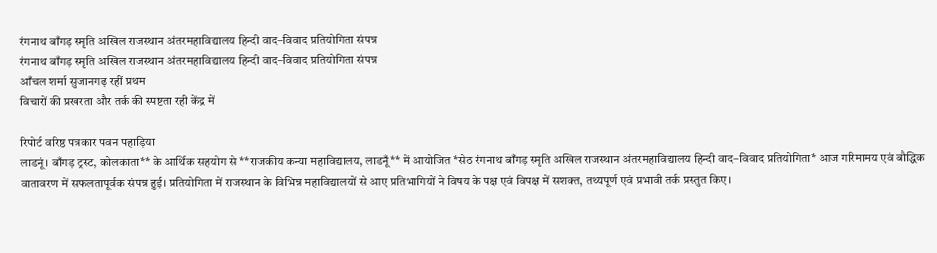रंगनाथ बाँगड़ स्मृति अखिल राजस्थान अंतरमहाविद्यालय हिन्दी वाद–विवाद प्रतियोगिता संपन्न
रंगनाथ बाँगड़ स्मृति अखिल राजस्थान अंतरमहाविद्यालय हिन्दी वाद–विवाद प्रतियोगिता संपन्न
आँचल शर्मा सुजानगढ़ रहीं प्रथम
विचारों की प्रखरता और तर्क की स्पष्टता रही केंद्र में

रिपोर्ट वरिष्ठ पत्रकार पवन पहाड़िया
लाडनूं। बाँगड़ ट्रस्ट, कोलकाता** के आर्थिक सहयोग से **राजकीय कन्या महाविद्यालय, लाडनूँ** में आयोजित *सेठ रंगनाथ बाँगड़ स्मृति अखिल राजस्थान अंतरमहाविद्यालय हिन्दी वाद–विवाद प्रतियोगिता* आज गरिमामय एवं बौद्धिक वातावरण में सफलतापूर्वक संपन्न हुई। प्रतियोगिता में राजस्थान के विभिन्न महाविद्यालयों से आए प्रतिभागियों ने विषय के पक्ष एवं विपक्ष में सशक्त, तथ्यपूर्ण एवं प्रभावी तर्क प्रस्तुत किए।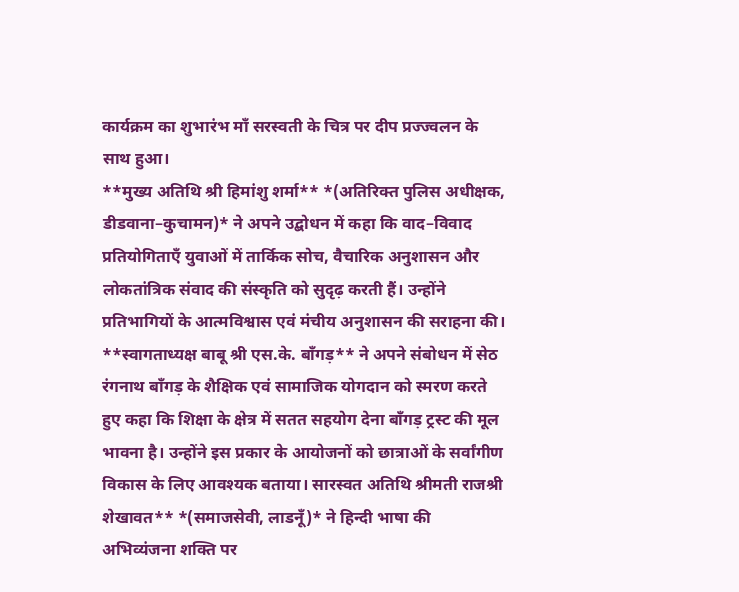कार्यक्रम का शुभारंभ माँ सरस्वती के चित्र पर दीप प्रज्ज्वलन के साथ हुआ।
**मुख्य अतिथि श्री हिमांशु शर्मा** *(अतिरिक्त पुलिस अधीक्षक, डीडवाना–कुचामन)* ने अपने उद्बोधन में कहा कि वाद–विवाद प्रतियोगिताएँ युवाओं में तार्किक सोच, वैचारिक अनुशासन और लोकतांत्रिक संवाद की संस्कृति को सुदृढ़ करती हैं। उन्होंने प्रतिभागियों के आत्मविश्वास एवं मंचीय अनुशासन की सराहना की।
**स्वागताध्यक्ष बाबू श्री एस.के. बाँगड़** ने अपने संबोधन में सेठ रंगनाथ बाँगड़ के शैक्षिक एवं सामाजिक योगदान को स्मरण करते हुए कहा कि शिक्षा के क्षेत्र में सतत सहयोग देना बाँगड़ ट्रस्ट की मूल भावना है। उन्होंने इस प्रकार के आयोजनों को छात्राओं के सर्वांगीण विकास के लिए आवश्यक बताया। सारस्वत अतिथि श्रीमती राजश्री शेखावत** *(समाजसेवी, लाडनूँ)* ने हिन्दी भाषा की अभिव्यंजना शक्ति पर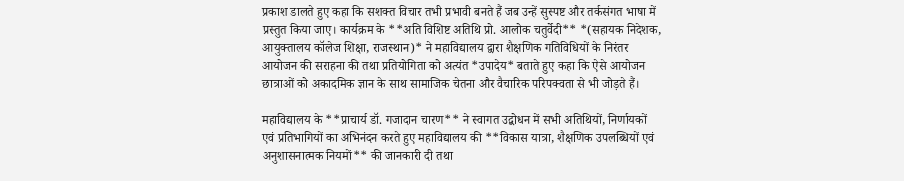प्रकाश डालते हुए कहा कि सशक्त विचार तभी प्रभावी बनते हैं जब उन्हें सुस्पष्ट और तर्कसंगत भाषा में प्रस्तुत किया जाए। कार्यक्रम के **अति विशिष्ट अतिथि प्रो. आलोक चतुर्वेदी** *(सहायक निदेशक, आयुक्तालय कॉलेज शिक्षा, राजस्थान)* ने महाविद्यालय द्वारा शैक्षणिक गतिविधियों के निरंतर आयोजन की सराहना की तथा प्रतियोगिता को अत्यंत *उपादेय* बताते हुए कहा कि ऐसे आयोजन छात्राओं को अकादमिक ज्ञान के साथ सामाजिक चेतना और वैचारिक परिपक्वता से भी जोड़ते हैं।

महाविद्यालय के **प्राचार्य डॉ. गजादान चारण** ने स्वागत उद्बोधन में सभी अतिथियों, निर्णायकों एवं प्रतिभागियों का अभिनंदन करते हुए महाविद्यालय की **विकास यात्रा, शैक्षणिक उपलब्धियों एवं अनुशासनात्मक नियमों** की जानकारी दी तथा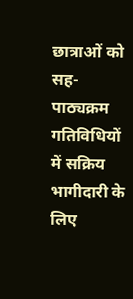छात्राओं को सह-पाठ्यक्रम गतिविधियों में सक्रिय भागीदारी के लिए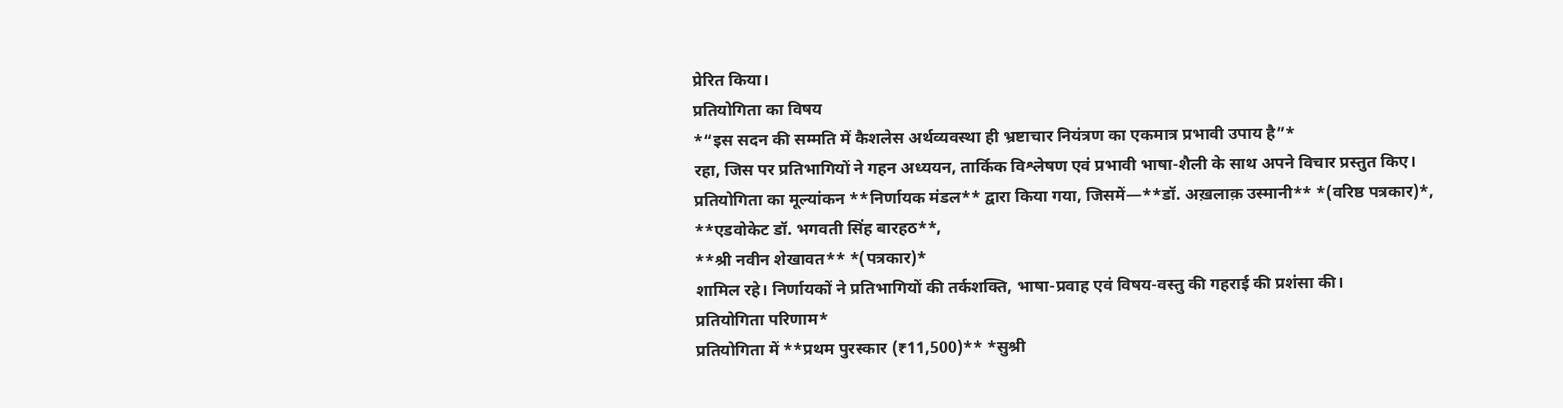प्रेरित किया।
प्रतियोगिता का विषय
*“इस सदन की सम्मति में कैशलेस अर्थव्यवस्था ही भ्रष्टाचार नियंत्रण का एकमात्र प्रभावी उपाय है”*
रहा, जिस पर प्रतिभागियों ने गहन अध्ययन, तार्किक विश्लेषण एवं प्रभावी भाषा-शैली के साथ अपने विचार प्रस्तुत किए।
प्रतियोगिता का मूल्यांकन **निर्णायक मंडल** द्वारा किया गया, जिसमें—**डॉ. अख़लाक़ उस्मानी** *(वरिष्ठ पत्रकार)*,
**एडवोकेट डॉ. भगवती सिंह बारहठ**,
**श्री नवीन शेखावत** *(पत्रकार)*
शामिल रहे। निर्णायकों ने प्रतिभागियों की तर्कशक्ति, भाषा-प्रवाह एवं विषय-वस्तु की गहराई की प्रशंसा की।
प्रतियोगिता परिणाम*
प्रतियोगिता में **प्रथम पुरस्कार (₹11,500)** *सुश्री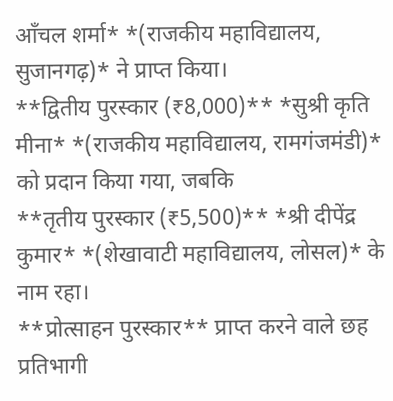आँचल शर्मा* *(राजकीय महाविद्यालय, सुजानगढ़)* ने प्राप्त किया।
**द्वितीय पुरस्कार (₹8,000)** *सुश्री कृति मीना* *(राजकीय महाविद्यालय, रामगंजमंडी)* को प्रदान किया गया, जबकि
**तृतीय पुरस्कार (₹5,500)** *श्री दीपेंद्र कुमार* *(शेखावाटी महाविद्यालय, लोसल)* के नाम रहा।
**प्रोत्साहन पुरस्कार** प्राप्त करने वाले छह प्रतिभागी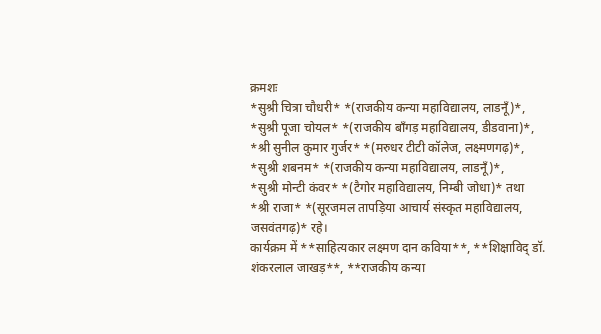क्रमशः
*सुश्री चित्रा चौधरी* *(राजकीय कन्या महाविद्यालय, लाडनूँ)*,
*सुश्री पूजा चोयल* *(राजकीय बाँगड़ महाविद्यालय, डीडवाना)*,
*श्री सुनील कुमार गुर्जर* *(मरुधर टीटी कॉलेज, लक्ष्मणगढ़)*,
*सुश्री शबनम* *(राजकीय कन्या महाविद्यालय, लाडनूँ)*,
*सुश्री मोन्टी कंवर* *(टैगोर महाविद्यालय, निम्बी जोधा)* तथा
*श्री राजा* *(सूरजमल तापड़िया आचार्य संस्कृत महाविद्यालय, जसवंतगढ़)* रहे।
कार्यक्रम में **साहित्यकार लक्ष्मण दान कविया**, **शिक्षाविद् डॉ. शंकरलाल जाखड़**, **राजकीय कन्या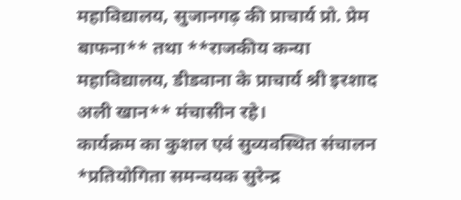महाविद्यालय, सुजानगढ़ की प्राचार्य प्रो. प्रेम बाफना** तथा **राजकीय कन्या महाविद्यालय, डीडवाना के प्राचार्य श्री इरशाद अली खान** मंचासीन रहे।
कार्यक्रम का कुशल एवं सुव्यवस्थित संचालन *प्रतियोगिता समन्वयक सुरेन्द्र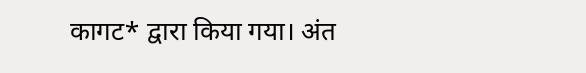कागट* द्वारा किया गया। अंत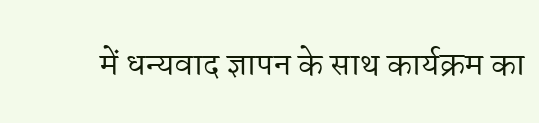में धन्यवाद ज्ञापन के साथ कार्यक्रम का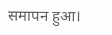समापन हुआ।